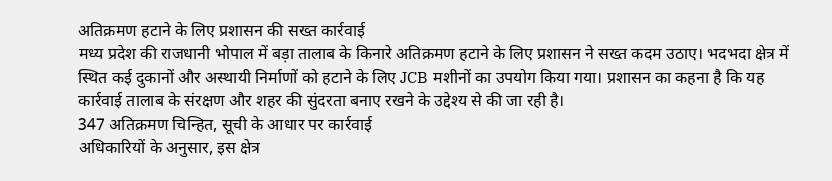अतिक्रमण हटाने के लिए प्रशासन की सख्त कार्रवाई
मध्य प्रदेश की राजधानी भोपाल में बड़ा तालाब के किनारे अतिक्रमण हटाने के लिए प्रशासन ने सख्त कदम उठाए। भदभदा क्षेत्र में स्थित कई दुकानों और अस्थायी निर्माणों को हटाने के लिए JCB मशीनों का उपयोग किया गया। प्रशासन का कहना है कि यह कार्रवाई तालाब के संरक्षण और शहर की सुंदरता बनाए रखने के उद्देश्य से की जा रही है।
347 अतिक्रमण चिन्हित, सूची के आधार पर कार्रवाई
अधिकारियों के अनुसार, इस क्षेत्र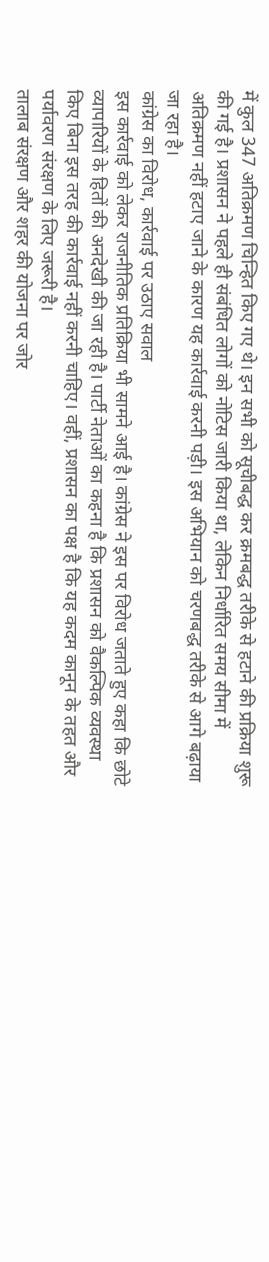में कुल 347 अतिक्रमण चिन्हित किए गए थे। इन सभी को सूचीबद्ध कर क्रमबद्ध तरीके से हटाने की प्रक्रिया शुरू की गई है। प्रशासन ने पहले ही संबंधित लोगों को नोटिस जारी किया था, लेकिन निर्धारित समय सीमा में अतिक्रमण नहीं हटाए जाने के कारण यह कार्रवाई करनी पड़ी। इस अभियान को चरणबद्ध तरीके से आगे बढ़ाया जा रहा है।
कांग्रेस का विरोध, कार्रवाई पर उठाए सवाल
इस कार्रवाई को लेकर राजनीतिक प्रतिक्रिया भी सामने आई है। कांग्रेस ने इस पर विरोध जताते हुए कहा कि छोटे व्यापारियों के हितों की अनदेखी की जा रही है। पार्टी नेताओं का कहना है कि प्रशासन को वैकल्पिक व्यवस्था किए बिना इस तरह की कार्रवाई नहीं करनी चाहिए। वहीं, प्रशासन का पक्ष है कि यह कदम कानून के तहत और पर्यावरण संरक्षण के लिए जरूरी है।
तालाब संरक्षण और शहर की योजना पर जोर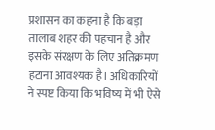प्रशासन का कहना है कि बड़ा तालाब शहर की पहचान है और इसके संरक्षण के लिए अतिक्रमण हटाना आवश्यक है। अधिकारियों ने स्पष्ट किया कि भविष्य में भी ऐसे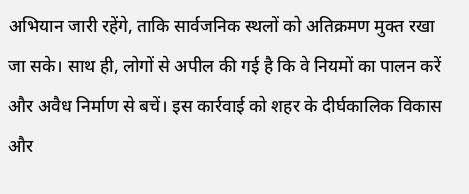अभियान जारी रहेंगे, ताकि सार्वजनिक स्थलों को अतिक्रमण मुक्त रखा जा सके। साथ ही, लोगों से अपील की गई है कि वे नियमों का पालन करें और अवैध निर्माण से बचें। इस कार्रवाई को शहर के दीर्घकालिक विकास और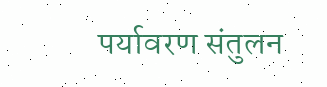पर्यावरण संतुलन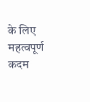के लिए महत्वपूर्ण कदम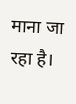माना जा रहा है।